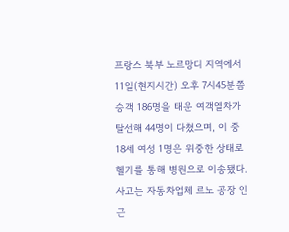프랑스 북부 노르망디 지역에서 11일(현지시간) 오후 7시45분쯤 승객 186명을 태운 여객열차가 탈선해 44명이 다쳤으며, 이 중 18세 여성 1명은 위중한 상태로 헬기를 통해 병원으로 이송됐다.
사고는 자동차업체 르노 공장 인근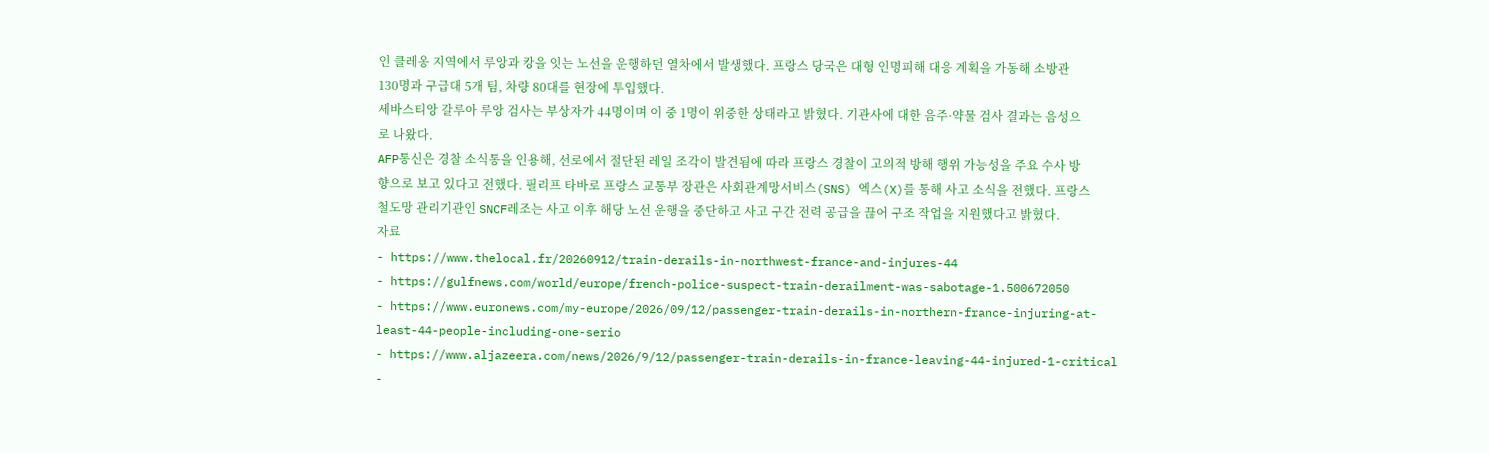인 클레옹 지역에서 루앙과 캉을 잇는 노선을 운행하던 열차에서 발생했다. 프랑스 당국은 대형 인명피해 대응 계획을 가동해 소방관 130명과 구급대 5개 팀, 차량 80대를 현장에 투입했다.
세바스티앙 갈루아 루앙 검사는 부상자가 44명이며 이 중 1명이 위중한 상태라고 밝혔다. 기관사에 대한 음주·약물 검사 결과는 음성으로 나왔다.
AFP통신은 경찰 소식통을 인용해, 선로에서 절단된 레일 조각이 발견됨에 따라 프랑스 경찰이 고의적 방해 행위 가능성을 주요 수사 방향으로 보고 있다고 전했다. 필리프 타바로 프랑스 교통부 장관은 사회관계망서비스(SNS) 엑스(X)를 통해 사고 소식을 전했다. 프랑스 철도망 관리기관인 SNCF레조는 사고 이후 해당 노선 운행을 중단하고 사고 구간 전력 공급을 끊어 구조 작업을 지원했다고 밝혔다.
자료
- https://www.thelocal.fr/20260912/train-derails-in-northwest-france-and-injures-44
- https://gulfnews.com/world/europe/french-police-suspect-train-derailment-was-sabotage-1.500672050
- https://www.euronews.com/my-europe/2026/09/12/passenger-train-derails-in-northern-france-injuring-at-least-44-people-including-one-serio
- https://www.aljazeera.com/news/2026/9/12/passenger-train-derails-in-france-leaving-44-injured-1-critical
-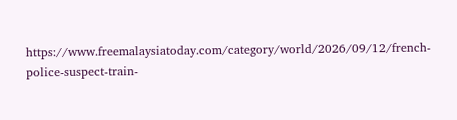https://www.freemalaysiatoday.com/category/world/2026/09/12/french-police-suspect-train-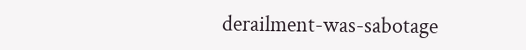derailment-was-sabotage